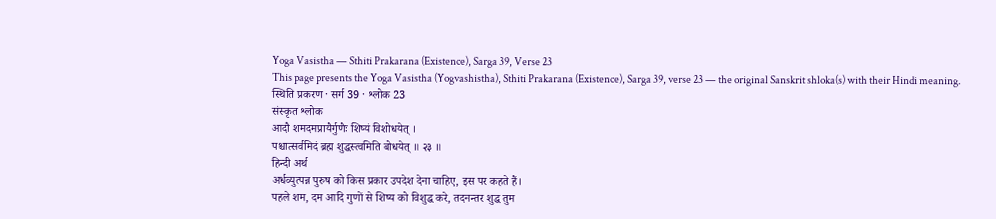Yoga Vasistha — Sthiti Prakarana (Existence), Sarga 39, Verse 23
This page presents the Yoga Vasistha (Yogvashistha), Sthiti Prakarana (Existence), Sarga 39, verse 23 — the original Sanskrit shloka(s) with their Hindi meaning.
स्थिति प्रकरण · सर्ग 39 · श्लोक 23
संस्कृत श्लोक
आदौ शमदमप्रायैर्गुणैः शिष्यं विशोधयेत् ।
पश्चात्सर्वमिदं ब्रह्म शुद्धस्त्वमिति बोधयेत् ॥ २३ ॥
हिन्दी अर्थ
अर्धव्युत्पन्न पुरुष को किस प्रकार उपदेश देना चाहिए, इस पर कहते हैं।
पहले शम, दम आदि गुणों से शिष्य को विशुद्ध करे, तदनन्तर शुद्ध तुम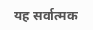यह सर्वात्मक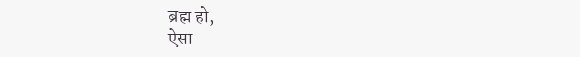ब्रह्म हो,
ऐसा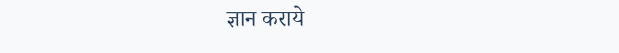ज्ञान कराये